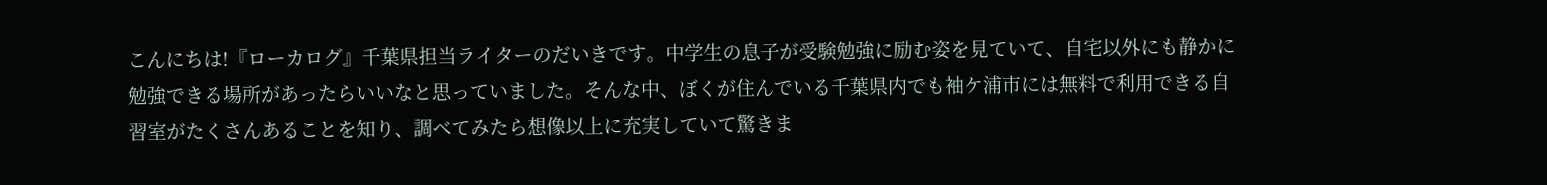こんにちは!『ローカログ』千葉県担当ライターのだいきです。中学生の息子が受験勉強に励む姿を見ていて、自宅以外にも静かに勉強できる場所があったらいいなと思っていました。そんな中、ぼくが住んでいる千葉県内でも袖ケ浦市には無料で利用できる自習室がたくさんあることを知り、調べてみたら想像以上に充実していて驚きま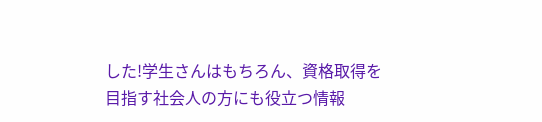した!学生さんはもちろん、資格取得を目指す社会人の方にも役立つ情報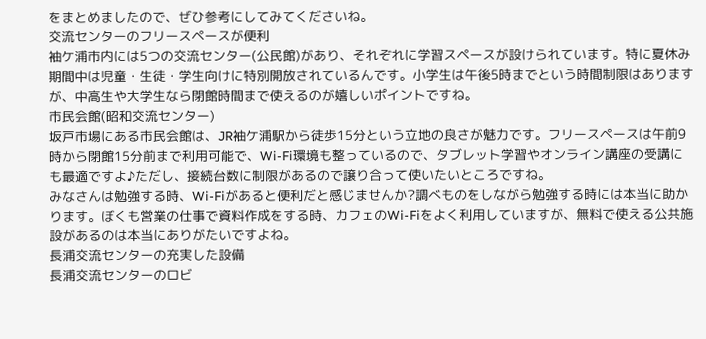をまとめましたので、ぜひ参考にしてみてくださいね。
交流センターのフリースペースが便利
袖ケ浦市内には5つの交流センター(公民館)があり、それぞれに学習スペースが設けられています。特に夏休み期間中は児童・生徒・学生向けに特別開放されているんです。小学生は午後5時までという時間制限はありますが、中高生や大学生なら閉館時間まで使えるのが嬉しいポイントですね。
市民会館(昭和交流センター)
坂戸市場にある市民会館は、JR袖ケ浦駅から徒歩15分という立地の良さが魅力です。フリースペースは午前9時から閉館15分前まで利用可能で、Wi-Fi環境も整っているので、タブレット学習やオンライン講座の受講にも最適ですよ♪ただし、接続台数に制限があるので譲り合って使いたいところですね。
みなさんは勉強する時、Wi-Fiがあると便利だと感じませんか?調べものをしながら勉強する時には本当に助かります。ぼくも営業の仕事で資料作成をする時、カフェのWi-Fiをよく利用していますが、無料で使える公共施設があるのは本当にありがたいですよね。
長浦交流センターの充実した設備
長浦交流センターのロビ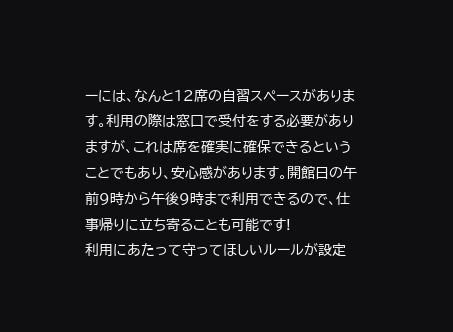ーには、なんと12席の自習スペースがあります。利用の際は窓口で受付をする必要がありますが、これは席を確実に確保できるということでもあり、安心感があります。開館日の午前9時から午後9時まで利用できるので、仕事帰りに立ち寄ることも可能です!
利用にあたって守ってほしいルールが設定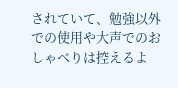されていて、勉強以外での使用や大声でのおしゃべりは控えるよ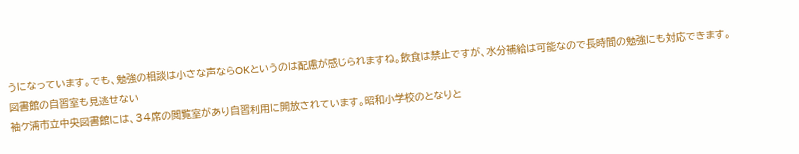うになっています。でも、勉強の相談は小さな声ならOKというのは配慮が感じられますね。飲食は禁止ですが、水分補給は可能なので長時間の勉強にも対応できます。
図書館の自習室も見逃せない
袖ケ浦市立中央図書館には、34席の閲覧室があり自習利用に開放されています。昭和小学校のとなりと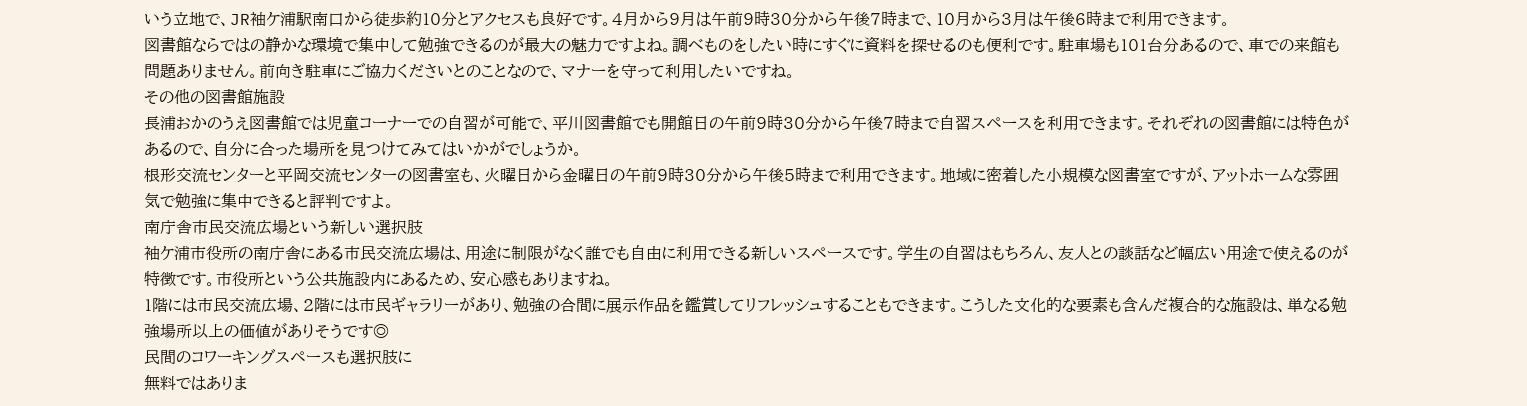いう立地で、JR袖ケ浦駅南口から徒歩約10分とアクセスも良好です。4月から9月は午前9時30分から午後7時まで、10月から3月は午後6時まで利用できます。
図書館ならではの静かな環境で集中して勉強できるのが最大の魅力ですよね。調べものをしたい時にすぐに資料を探せるのも便利です。駐車場も101台分あるので、車での来館も問題ありません。前向き駐車にご協力くださいとのことなので、マナーを守って利用したいですね。
その他の図書館施設
長浦おかのうえ図書館では児童コーナーでの自習が可能で、平川図書館でも開館日の午前9時30分から午後7時まで自習スペースを利用できます。それぞれの図書館には特色があるので、自分に合った場所を見つけてみてはいかがでしょうか。
根形交流センターと平岡交流センターの図書室も、火曜日から金曜日の午前9時30分から午後5時まで利用できます。地域に密着した小規模な図書室ですが、アットホームな雰囲気で勉強に集中できると評判ですよ。
南庁舎市民交流広場という新しい選択肢
袖ケ浦市役所の南庁舎にある市民交流広場は、用途に制限がなく誰でも自由に利用できる新しいスペースです。学生の自習はもちろん、友人との談話など幅広い用途で使えるのが特徴です。市役所という公共施設内にあるため、安心感もありますね。
1階には市民交流広場、2階には市民ギャラリーがあり、勉強の合間に展示作品を鑑賞してリフレッシュすることもできます。こうした文化的な要素も含んだ複合的な施設は、単なる勉強場所以上の価値がありそうです◎
民間のコワーキングスペースも選択肢に
無料ではありま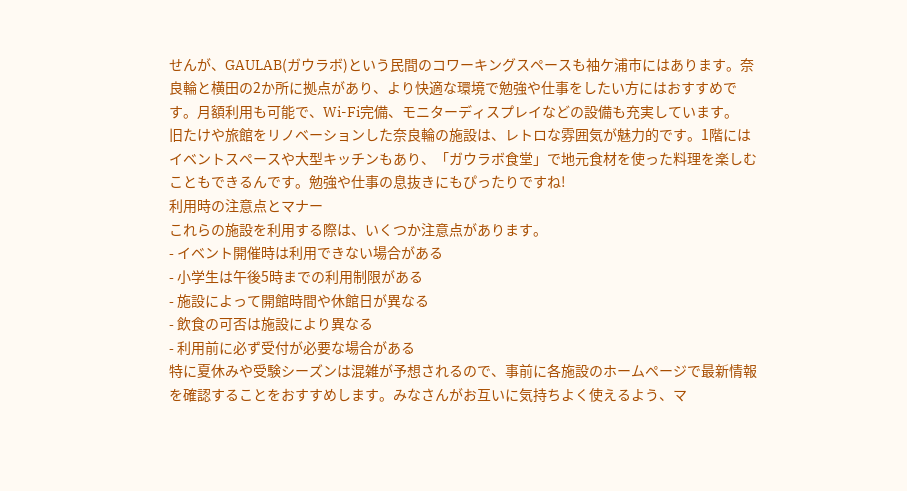せんが、GAULAB(ガウラボ)という民間のコワーキングスペースも袖ケ浦市にはあります。奈良輪と横田の2か所に拠点があり、より快適な環境で勉強や仕事をしたい方にはおすすめです。月額利用も可能で、Wi-Fi完備、モニターディスプレイなどの設備も充実しています。
旧たけや旅館をリノベーションした奈良輪の施設は、レトロな雰囲気が魅力的です。1階にはイベントスペースや大型キッチンもあり、「ガウラボ食堂」で地元食材を使った料理を楽しむこともできるんです。勉強や仕事の息抜きにもぴったりですね!
利用時の注意点とマナー
これらの施設を利用する際は、いくつか注意点があります。
- イベント開催時は利用できない場合がある
- 小学生は午後5時までの利用制限がある
- 施設によって開館時間や休館日が異なる
- 飲食の可否は施設により異なる
- 利用前に必ず受付が必要な場合がある
特に夏休みや受験シーズンは混雑が予想されるので、事前に各施設のホームページで最新情報を確認することをおすすめします。みなさんがお互いに気持ちよく使えるよう、マ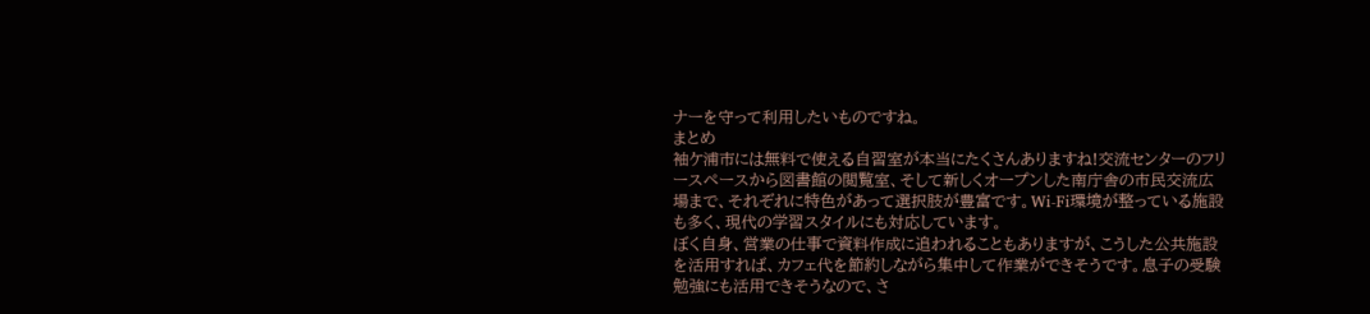ナーを守って利用したいものですね。
まとめ
袖ケ浦市には無料で使える自習室が本当にたくさんありますね!交流センターのフリースペースから図書館の閲覧室、そして新しくオープンした南庁舎の市民交流広場まで、それぞれに特色があって選択肢が豊富です。Wi-Fi環境が整っている施設も多く、現代の学習スタイルにも対応しています。
ぼく自身、営業の仕事で資料作成に追われることもありますが、こうした公共施設を活用すれば、カフェ代を節約しながら集中して作業ができそうです。息子の受験勉強にも活用できそうなので、さ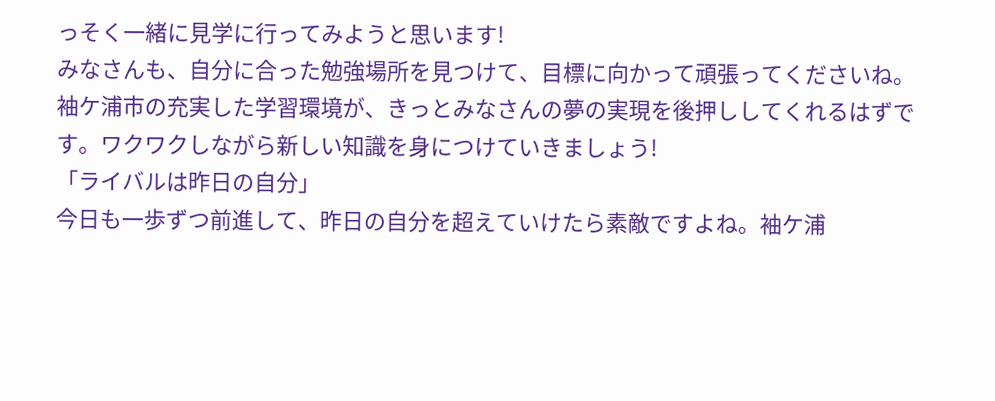っそく一緒に見学に行ってみようと思います!
みなさんも、自分に合った勉強場所を見つけて、目標に向かって頑張ってくださいね。袖ケ浦市の充実した学習環境が、きっとみなさんの夢の実現を後押ししてくれるはずです。ワクワクしながら新しい知識を身につけていきましょう!
「ライバルは昨日の自分」
今日も一歩ずつ前進して、昨日の自分を超えていけたら素敵ですよね。袖ケ浦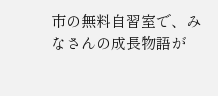市の無料自習室で、みなさんの成長物語が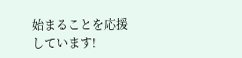始まることを応援しています!